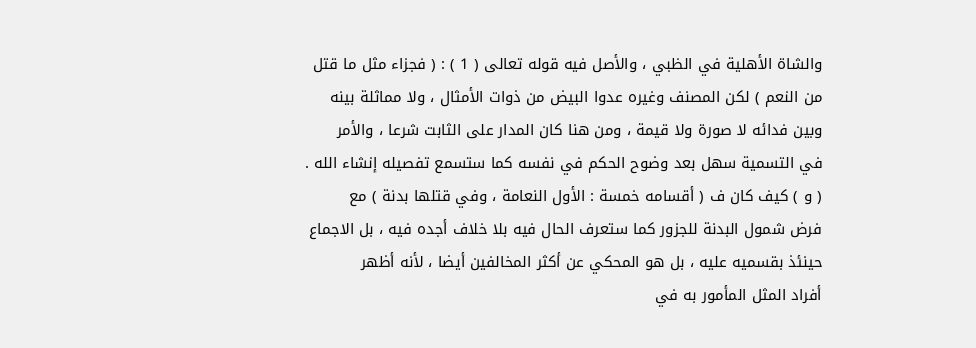والشاة الأهلية في الظبي ، والأصل فيه قوله تعالى ( 1 ) : ( فجزاء مثل ما قتل
من النعم ) لكن المصنف وغيره عدوا البيض من ذوات الأمثال ، ولا مماثلة بينه
وبين فدائه لا صورة ولا قيمة ، ومن هنا كان المدار على الثابت شرعا ، والأمر
في التسمية سهل بعد وضوح الحكم في نفسه كما ستسمع تفصيله إنشاء الله .
( و ) كيف كان ف ( أقسامه خمسة : الأول النعامة ، وفي قتلها بدنة ) مع
فرض شمول البدنة للجزور كما ستعرف الحال فيه بلا خلاف أجده فيه ، بل الاجماع
حينئذ بقسميه عليه ، بل هو المحكي عن أكثر المخالفين أيضا ، لأنه أظهر
أفراد المثل المأمور به في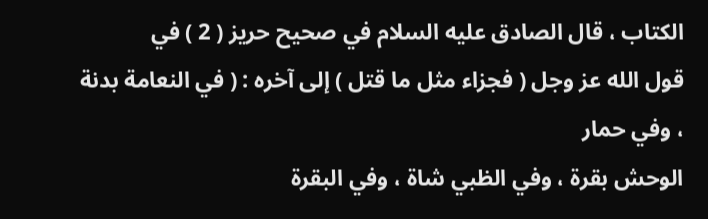الكتاب ، قال الصادق عليه السلام في صحيح حريز ( 2 ) في
قول الله عز وجل ( فجزاء مثل ما قتل ) إلى آخره : ( في النعامة بدنة ، وفي حمار
الوحش بقرة ، وفي الظبي شاة ، وفي البقرة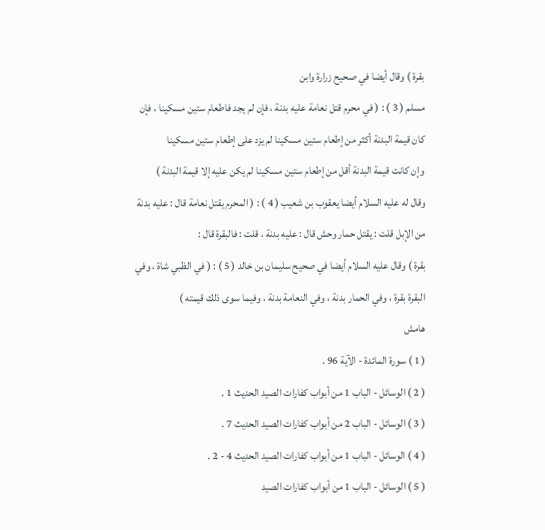بقرة ) وقال أيضا في صحيح زرارة وابن
مسلم ( 3 ) : ( في محرم قتل نعامة عليه بدنة ، فإن لم يجد فاطعام ستين مسكينا ، فإن
كان قيمة البدنة أكثر من إطعام ستين مسكينا لم يزد على إطعام ستين مسكينا
وإن كانت قيمة البدنة أقل من إطعام ستين مسكينا لم يكن عليه إلا قيمة البدنة )
وقال له عليه السلام أيضا يعقوب بن شعيب ( 4 ) : ( المحرم يقتل نعامة قال : عليه بدنة
من الإبل قلت : يقتل حمار وحش قال : عليه بدنة ، قلت : فالبقرة قال :
بقرة ) وقال عليه السلام أيضا في صحيح سليمان بن خالد ( 5 ) : ( في الظبي شاة ، وفي
البقرة بقرة ، وفي الحمار بدنة ، وفي النعامة بدنة ، وفيما سوى ذلك قيمته )
هامش
( 1 ) سورة المائدة - الآية 96 .
( 2 ) الوسائل - الباب 1 من أبواب كفارات الصيد الحديث 1 .
( 3 ) الوسائل - الباب 2 من أبواب كفارات الصيد الحديث 7 .
( 4 ) الوسائل - الباب 1 من أبواب كفارات الصيد الحديث 4 - 2 .
( 5 ) الوسائل - الباب 1 من أبواب كفارات الصيد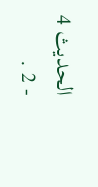الحديث 4 - 2 .